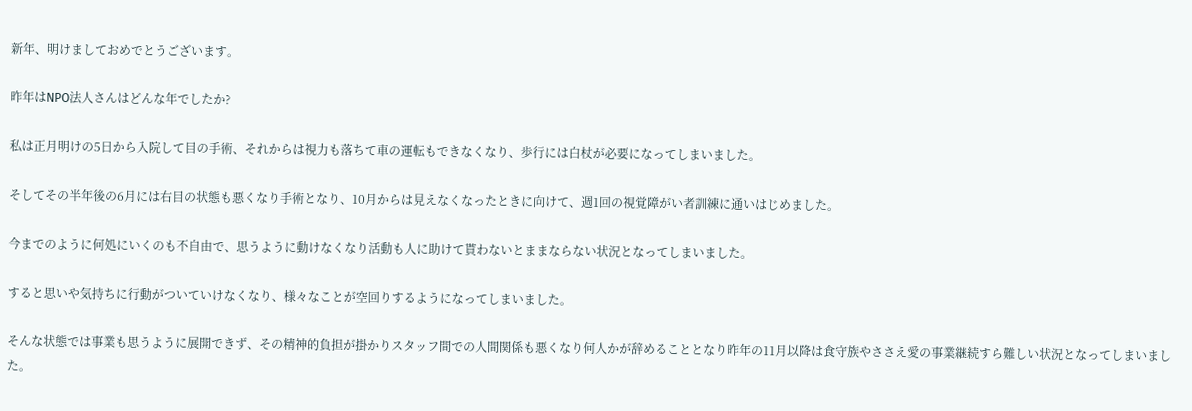新年、明けましておめでとうございます。

昨年はNPO法人さんはどんな年でしたか?

私は正月明けの5日から入院して目の手術、それからは視力も落ちて車の運転もできなくなり、歩行には白杖が必要になってしまいました。

そしてその半年後の6月には右目の状態も悪くなり手術となり、10月からは見えなくなったときに向けて、週1回の視覚障がい者訓練に通いはじめました。

今までのように何処にいくのも不自由で、思うように動けなくなり活動も人に助けて貰わないとままならない状況となってしまいました。

すると思いや気持ちに行動がついていけなくなり、様々なことが空回りするようになってしまいました。

そんな状態では事業も思うように展開できず、その精神的負担が掛かりスタッフ間での人間関係も悪くなり何人かが辞めることとなり昨年の11月以降は食守族やささえ愛の事業継続すら難しい状況となってしまいました。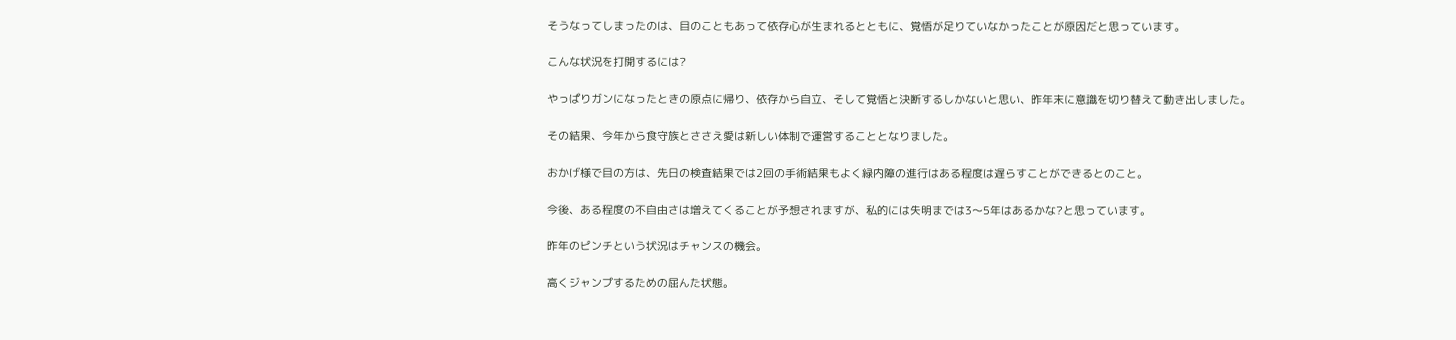そうなってしまったのは、目のこともあって依存心が生まれるとともに、覚悟が足りていなかったことが原因だと思っています。

こんな状況を打開するには?

やっぱりガンになったときの原点に帰り、依存から自立、そして覚悟と決断するしかないと思い、昨年末に意識を切り替えて動き出しました。

その結果、今年から食守族とささえ愛は新しい体制で運営することとなりました。

おかげ様で目の方は、先日の検査結果では2回の手術結果もよく緑内障の進行はある程度は遅らすことができるとのこと。

今後、ある程度の不自由さは増えてくることが予想されますが、私的には失明までは3〜5年はあるかな?と思っています。

昨年のピンチという状況はチャンスの機会。

高くジャンプするための屈んた状態。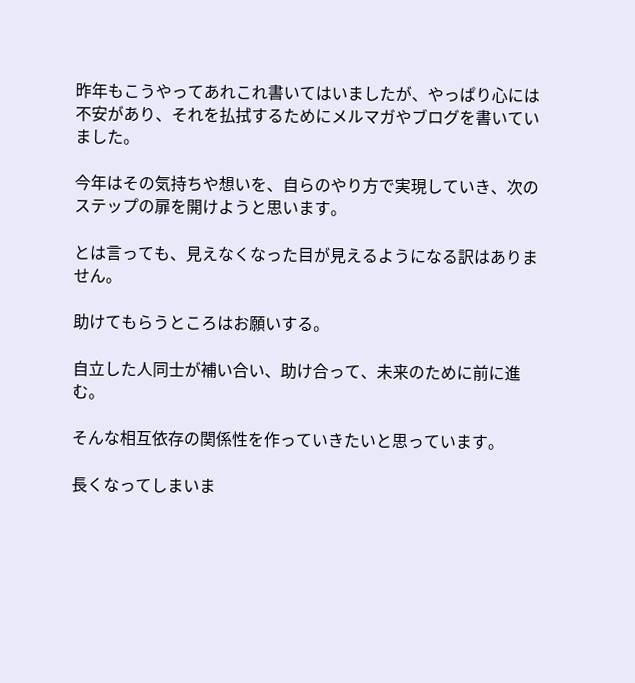昨年もこうやってあれこれ書いてはいましたが、やっぱり心には不安があり、それを払拭するためにメルマガやブログを書いていました。

今年はその気持ちや想いを、自らのやり方で実現していき、次のステップの扉を開けようと思います。

とは言っても、見えなくなった目が見えるようになる訳はありません。

助けてもらうところはお願いする。

自立した人同士が補い合い、助け合って、未来のために前に進む。

そんな相互依存の関係性を作っていきたいと思っています。

長くなってしまいま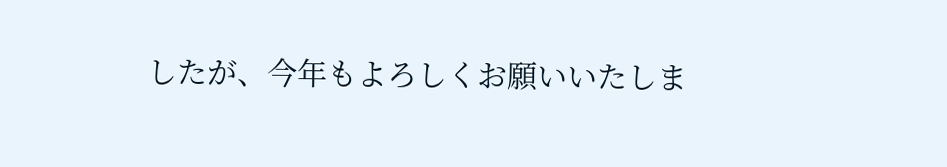したが、今年もよろしくお願いいたしま